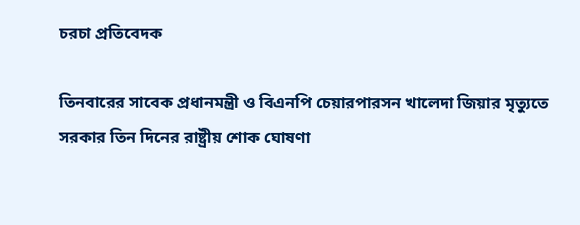চরচা প্রতিবেদক

তিনবারের সাবেক প্রধানমন্ত্রী ও বিএনপি চেয়ারপারসন খালেদা জিয়ার মৃত্যুতে সরকার তিন দিনের রাষ্ট্রীয় শোক ঘোষণা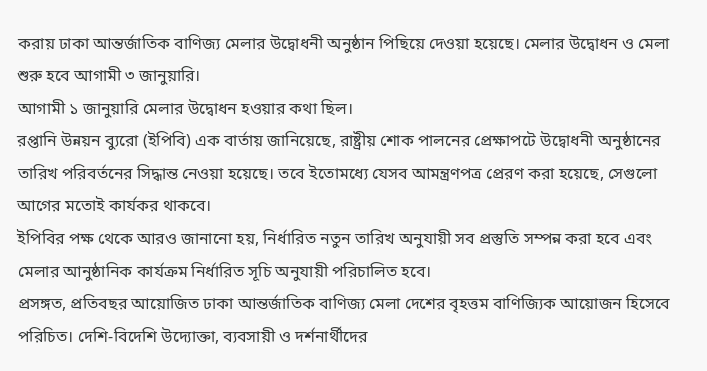করায় ঢাকা আন্তর্জাতিক বাণিজ্য মেলার উদ্বোধনী অনুষ্ঠান পিছিয়ে দেওয়া হয়েছে। মেলার উদ্বোধন ও মেলা শুরু হবে আগামী ৩ জানুয়ারি।
আগামী ১ জানুয়ারি মেলার উদ্বোধন হওয়ার কথা ছিল।
রপ্তানি উন্নয়ন ব্যুরো (ইপিবি) এক বার্তায় জানিয়েছে, রাষ্ট্রীয় শোক পালনের প্রেক্ষাপটে উদ্বোধনী অনুষ্ঠানের তারিখ পরিবর্তনের সিদ্ধান্ত নেওয়া হয়েছে। তবে ইতোমধ্যে যেসব আমন্ত্রণপত্র প্রেরণ করা হয়েছে, সেগুলো আগের মতোই কার্যকর থাকবে।
ইপিবির পক্ষ থেকে আরও জানানো হয়, নির্ধারিত নতুন তারিখ অনুযায়ী সব প্রস্তুতি সম্পন্ন করা হবে এবং মেলার আনুষ্ঠানিক কার্যক্রম নির্ধারিত সূচি অনুযায়ী পরিচালিত হবে।
প্রসঙ্গত, প্রতিবছর আয়োজিত ঢাকা আন্তর্জাতিক বাণিজ্য মেলা দেশের বৃহত্তম বাণিজ্যিক আয়োজন হিসেবে পরিচিত। দেশি-বিদেশি উদ্যোক্তা, ব্যবসায়ী ও দর্শনার্থীদের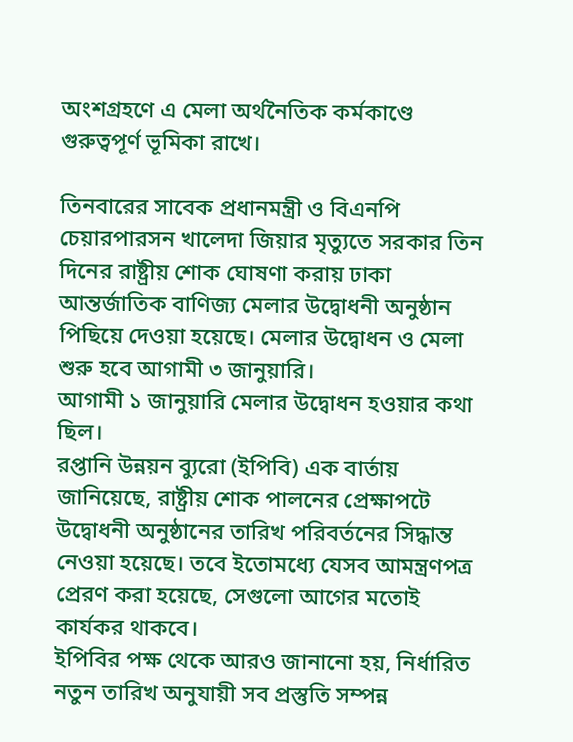অংশগ্রহণে এ মেলা অর্থনৈতিক কর্মকাণ্ডে গুরুত্বপূর্ণ ভূমিকা রাখে।

তিনবারের সাবেক প্রধানমন্ত্রী ও বিএনপি চেয়ারপারসন খালেদা জিয়ার মৃত্যুতে সরকার তিন দিনের রাষ্ট্রীয় শোক ঘোষণা করায় ঢাকা আন্তর্জাতিক বাণিজ্য মেলার উদ্বোধনী অনুষ্ঠান পিছিয়ে দেওয়া হয়েছে। মেলার উদ্বোধন ও মেলা শুরু হবে আগামী ৩ জানুয়ারি।
আগামী ১ জানুয়ারি মেলার উদ্বোধন হওয়ার কথা ছিল।
রপ্তানি উন্নয়ন ব্যুরো (ইপিবি) এক বার্তায় জানিয়েছে, রাষ্ট্রীয় শোক পালনের প্রেক্ষাপটে উদ্বোধনী অনুষ্ঠানের তারিখ পরিবর্তনের সিদ্ধান্ত নেওয়া হয়েছে। তবে ইতোমধ্যে যেসব আমন্ত্রণপত্র প্রেরণ করা হয়েছে, সেগুলো আগের মতোই কার্যকর থাকবে।
ইপিবির পক্ষ থেকে আরও জানানো হয়, নির্ধারিত নতুন তারিখ অনুযায়ী সব প্রস্তুতি সম্পন্ন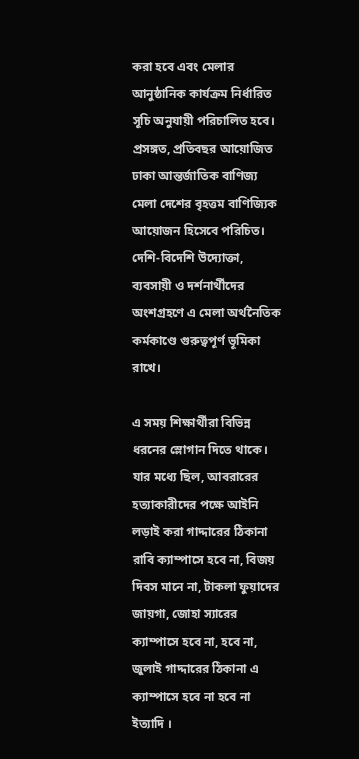করা হবে এবং মেলার আনুষ্ঠানিক কার্যক্রম নির্ধারিত সূচি অনুযায়ী পরিচালিত হবে।
প্রসঙ্গত, প্রতিবছর আয়োজিত ঢাকা আন্তর্জাতিক বাণিজ্য মেলা দেশের বৃহত্তম বাণিজ্যিক আয়োজন হিসেবে পরিচিত। দেশি-বিদেশি উদ্যোক্তা, ব্যবসায়ী ও দর্শনার্থীদের অংশগ্রহণে এ মেলা অর্থনৈতিক কর্মকাণ্ডে গুরুত্বপূর্ণ ভূমিকা রাখে।

এ সময় শিক্ষার্থীরা বিভিন্ন ধরনের স্লোগান দিতে থাকে। যার মধ্যে ছিল, আবরারের হত্যাকারীদের পক্ষে আইনি লড়াই করা গাদ্দারের ঠিকানা রাবি ক্যাম্পাসে হবে না, বিজয় দিবস মানে না, টাকলা ফুয়াদের জায়গা, জোহা স্যারের ক্যাম্পাসে হবে না, হবে না, জুলাই গাদ্দারের ঠিকানা এ ক্যাম্পাসে হবে না হবে না ইত্যাদি ।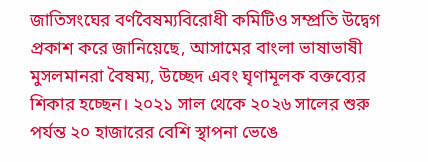জাতিসংঘের বর্ণবৈষম্যবিরোধী কমিটিও সম্প্রতি উদ্বেগ প্রকাশ করে জানিয়েছে, আসামের বাংলা ভাষাভাষী মুসলমানরা বৈষম্য, উচ্ছেদ এবং ঘৃণামূলক বক্তব্যের শিকার হচ্ছেন। ২০২১ সাল থেকে ২০২৬ সালের শুরু পর্যন্ত ২০ হাজারের বেশি স্থাপনা ভেঙে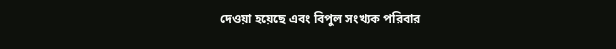দেওয়া হয়েছে এবং বিপুল সংখ্যক পরিবার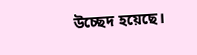উচ্ছেদ হয়েছে।